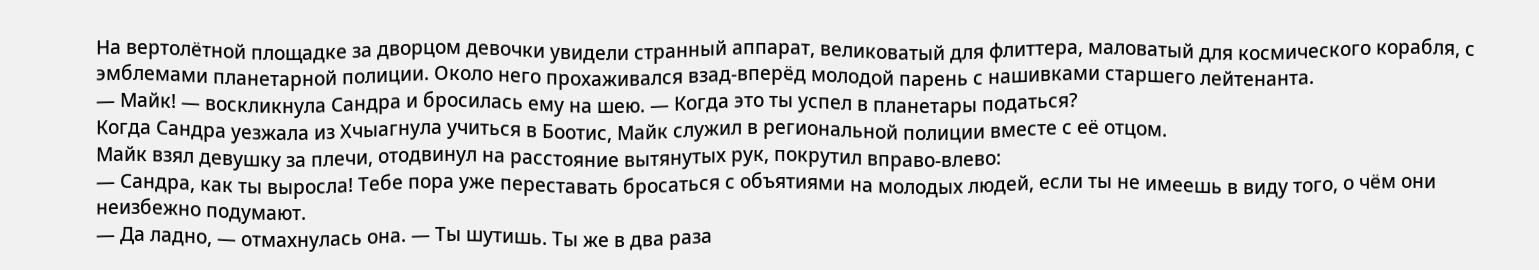На вертолётной площадке за дворцом девочки увидели странный аппарат, великоватый для флиттера, маловатый для космического корабля, с эмблемами планетарной полиции. Около него прохаживался взад-вперёд молодой парень с нашивками старшего лейтенанта.
— Майк! — воскликнула Сандра и бросилась ему на шею. — Когда это ты успел в планетары податься?
Когда Сандра уезжала из Хчыагнула учиться в Боотис, Майк служил в региональной полиции вместе с её отцом.
Майк взял девушку за плечи, отодвинул на расстояние вытянутых рук, покрутил вправо-влево:
— Сандра, как ты выросла! Тебе пора уже переставать бросаться с объятиями на молодых людей, если ты не имеешь в виду того, о чём они неизбежно подумают.
— Да ладно, — отмахнулась она. — Ты шутишь. Ты же в два раза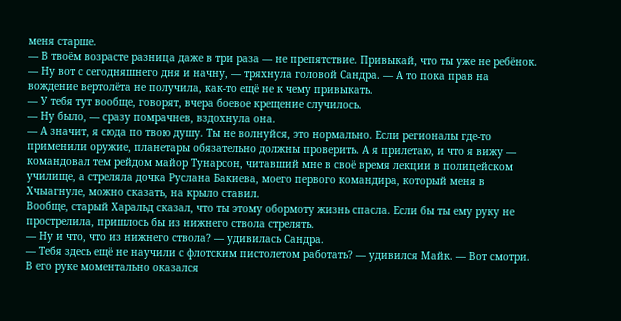меня старше.
— В твоём возрасте разница даже в три раза — не препятствие. Привыкай, что ты уже не ребёнок.
— Ну вот с сегодняшнего дня и начну, — тряхнула головой Сандра. — А то пока прав на вождение вертолёта не получила, как-то ещё не к чему привыкать.
— У тебя тут вообще, говорят, вчера боевое крещение случилось.
— Ну было, — сразу помрачнев, вздохнула она.
— А значит, я сюда по твою душу. Ты не волнуйся, это нормально. Если регионалы где-то применили оружие, планетары обязательно должны проверить. А я прилетаю, и что я вижу — командовал тем рейдом майор Тунарсон, читавший мне в своё время лекции в полицейском училище, а стреляла дочка Руслана Бакиева, моего первого командира, который меня в Хчыагнуле, можно сказать, на крыло ставил.
Вообще, старый Харальд сказал, что ты этому обормоту жизнь спасла. Если бы ты ему руку не прострелила, пришлось бы из нижнего ствола стрелять.
— Ну и что, что из нижнего ствола? — удивилась Сандра.
— Тебя здесь ещё не научили с флотским пистолетом работать? — удивился Майк. — Вот смотри.
В его руке моментально оказался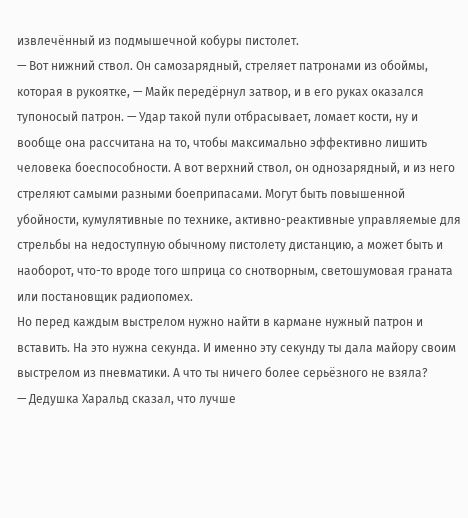извлечённый из подмышечной кобуры пистолет.
— Вот нижний ствол. Он самозарядный, стреляет патронами из обоймы, которая в рукоятке, — Майк передёрнул затвор, и в его руках оказался тупоносый патрон. — Удар такой пули отбрасывает, ломает кости, ну и вообще она рассчитана на то, чтобы максимально эффективно лишить человека боеспособности. А вот верхний ствол, он однозарядный, и из него стреляют самыми разными боеприпасами. Могут быть повышенной убойности, кумулятивные по технике, активно-реактивные управляемые для стрельбы на недоступную обычному пистолету дистанцию, а может быть и наоборот, что-то вроде того шприца со снотворным, светошумовая граната или постановщик радиопомех.
Но перед каждым выстрелом нужно найти в кармане нужный патрон и вставить. На это нужна секунда. И именно эту секунду ты дала майору своим выстрелом из пневматики. А что ты ничего более серьёзного не взяла?
— Дедушка Харальд сказал, что лучше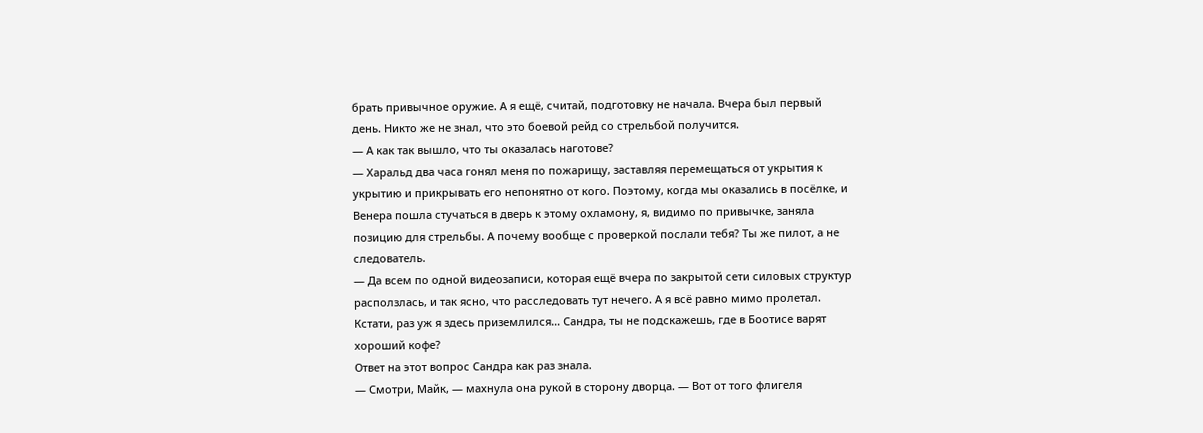брать привычное оружие. А я ещё, считай, подготовку не начала. Вчера был первый день. Никто же не знал, что это боевой рейд со стрельбой получится.
— А как так вышло, что ты оказалась наготове?
— Харальд два часа гонял меня по пожарищу, заставляя перемещаться от укрытия к укрытию и прикрывать его непонятно от кого. Поэтому, когда мы оказались в посёлке, и Венера пошла стучаться в дверь к этому охламону, я, видимо по привычке, заняла позицию для стрельбы. А почему вообще с проверкой послали тебя? Ты же пилот, а не следователь.
— Да всем по одной видеозаписи, которая ещё вчера по закрытой сети силовых структур расползлась, и так ясно, что расследовать тут нечего. А я всё равно мимо пролетал. Кстати, раз уж я здесь приземлился… Сандра, ты не подскажешь, где в Боотисе варят хороший кофе?
Ответ на этот вопрос Сандра как раз знала.
— Смотри, Майк, — махнула она рукой в сторону дворца. — Вот от того флигеля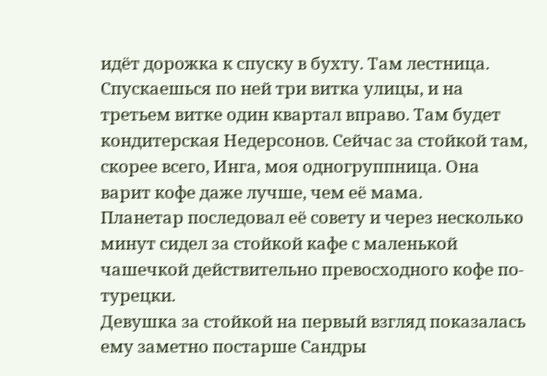идёт дорожка к спуску в бухту. Там лестница. Спускаешься по ней три витка улицы, и на третьем витке один квартал вправо. Там будет кондитерская Недерсонов. Сейчас за стойкой там, скорее всего, Инга, моя одногруппница. Она варит кофе даже лучше, чем её мама.
Планетар последовал её совету и через несколько минут сидел за стойкой кафе с маленькой чашечкой действительно превосходного кофе по-турецки.
Девушка за стойкой на первый взгляд показалась ему заметно постарше Сандры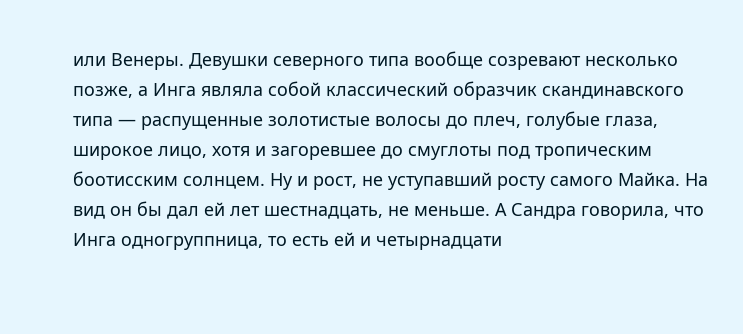или Венеры. Девушки северного типа вообще созревают несколько позже, а Инга являла собой классический образчик скандинавского типа — распущенные золотистые волосы до плеч, голубые глаза, широкое лицо, хотя и загоревшее до смуглоты под тропическим боотисским солнцем. Ну и рост, не уступавший росту самого Майка. На вид он бы дал ей лет шестнадцать, не меньше. А Сандра говорила, что Инга одногруппница, то есть ей и четырнадцати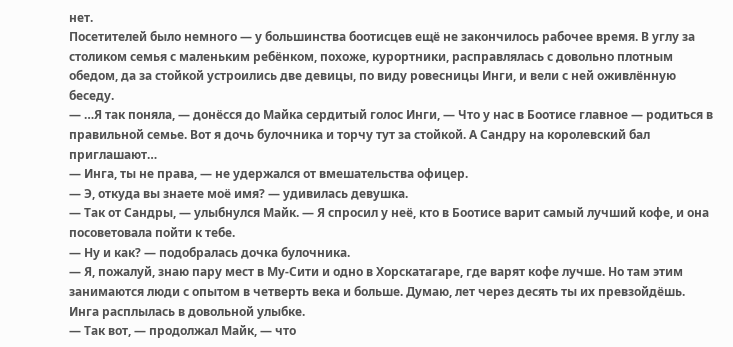нет.
Посетителей было немного — у большинства боотисцев ещё не закончилось рабочее время. В углу за столиком семья с маленьким ребёнком, похоже, курортники, расправлялась с довольно плотным обедом, да за стойкой устроились две девицы, по виду ровесницы Инги, и вели с ней оживлённую беседу.
— …Я так поняла, — донёсся до Майка сердитый голос Инги, — Что у нас в Боотисе главное — родиться в правильной семье. Вот я дочь булочника и торчу тут за стойкой. А Сандру на королевский бал приглашают…
— Инга, ты не права, — не удержался от вмешательства офицер.
— Э, откуда вы знаете моё имя? — удивилась девушка.
— Так от Сандры, — улыбнулся Майк. — Я спросил у неё, кто в Боотисе варит самый лучший кофе, и она посоветовала пойти к тебе.
— Ну и как? — подобралась дочка булочника.
— Я, пожалуй, знаю пару мест в Му-Сити и одно в Хорскатагаре, где варят кофе лучше. Но там этим занимаются люди с опытом в четверть века и больше. Думаю, лет через десять ты их превзойдёшь.
Инга расплылась в довольной улыбке.
— Так вот, — продолжал Майк, — что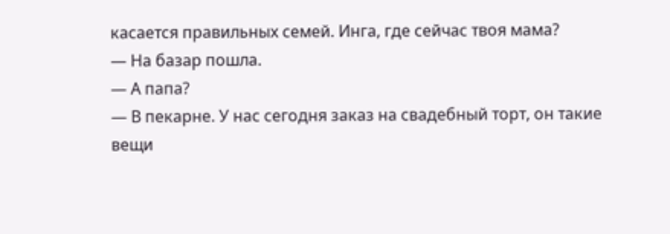касается правильных семей. Инга, где сейчас твоя мама?
— На базар пошла.
— А папа?
— В пекарне. У нас сегодня заказ на свадебный торт, он такие вещи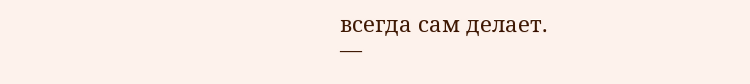всегда сам делает.
—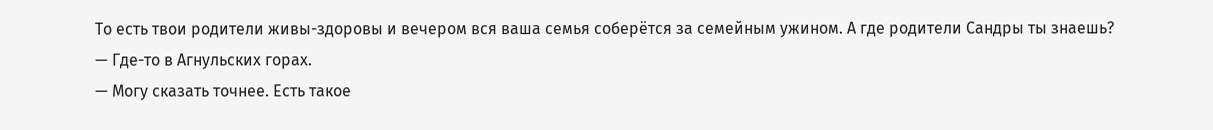То есть твои родители живы-здоровы и вечером вся ваша семья соберётся за семейным ужином. А где родители Сандры ты знаешь?
— Где-то в Агнульских горах.
— Могу сказать точнее. Есть такое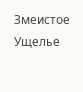Змеистое Ущелье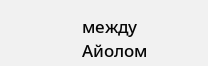между Айолом